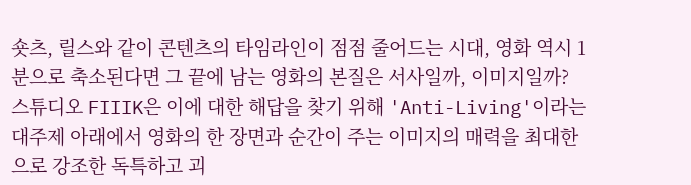숏츠, 릴스와 같이 콘텐츠의 타임라인이 점점 줄어드는 시대, 영화 역시 1분으로 축소된다면 그 끝에 남는 영화의 본질은 서사일까, 이미지일까? 스튜디오 FIIIK은 이에 대한 해답을 찾기 위해 'Anti-Living'이라는 대주제 아래에서 영화의 한 장면과 순간이 주는 이미지의 매력을 최대한으로 강조한 독특하고 괴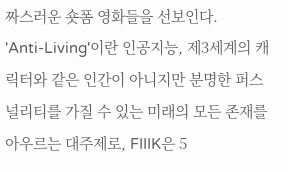짜스러운 숏폼 영화들을 선보인다.
'Anti-Living'이란 인공지능, 제3세계의 캐릭터와 같은 인간이 아니지만 분명한 퍼스널리티를 가질 수 있는 미래의 모든 존재를 아우르는 대주제로, FIIIK은 5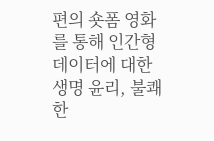편의 숏폼 영화를 통해 인간형 데이터에 대한 생명 윤리, 불쾌한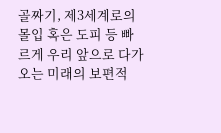골짜기, 제3세계로의 몰입 혹은 도피 등 빠르게 우리 앞으로 다가오는 미래의 보편적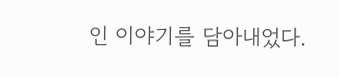인 이야기를 담아내었다.